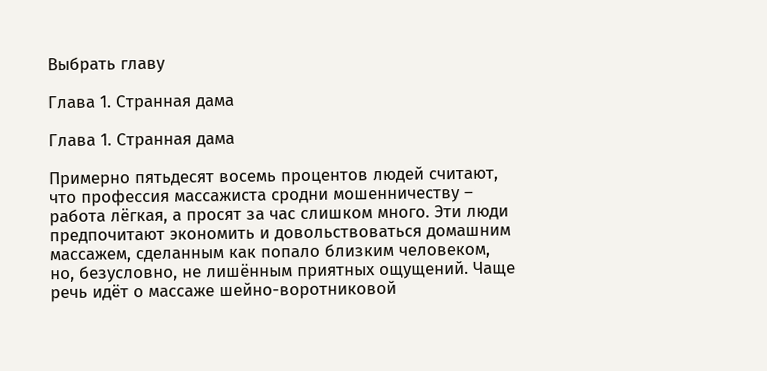Выбрать главу

Глава 1. Странная дама

Глава 1. Странная дама

Примерно пятьдесят восемь процентов людей считают, что профессия массажиста сродни мошенничеству – работа лёгкая, а просят за час слишком много. Эти люди предпочитают экономить и довольствоваться домашним массажем, сделанным как попало близким человеком, но, безусловно, не лишённым приятных ощущений. Чаще речь идёт о массаже шейно-воротниковой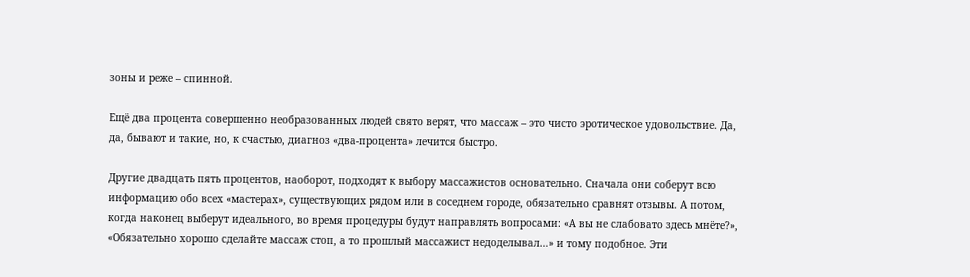зоны и реже – спинной.

Ещё два процента совершенно необразованных людей свято верят, что массаж – это чисто эротическое удовольствие. Да, да, бывают и такие, но, к счастью, диагноз «два-процента» лечится быстро.

Другие двадцать пять процентов, наоборот, подходят к выбору массажистов основательно. Сначала они соберут всю информацию обо всех «мастерах», существующих рядом или в соседнем городе, обязательно сравнят отзывы. А потом, когда наконец выберут идеального, во время процедуры будут направлять вопросами: «А вы не слабовато здесь мнёте?», «Обязательно хорошо сделайте массаж стоп, а то прошлый массажист недоделывал…» и тому подобное. Эти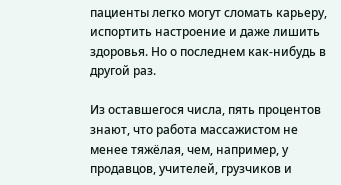пациенты легко могут сломать карьеру, испортить настроение и даже лишить здоровья. Но о последнем как-нибудь в другой раз.

Из оставшегося числа, пять процентов знают, что работа массажистом не менее тяжёлая, чем, например, у продавцов, учителей, грузчиков и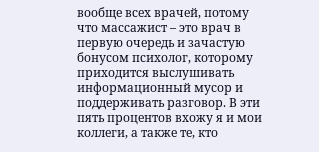вообще всех врачей, потому что массажист – это врач в первую очередь и зачастую бонусом психолог, которому приходится выслушивать информационный мусор и поддерживать разговор. В эти пять процентов вхожу я и мои коллеги, а также те, кто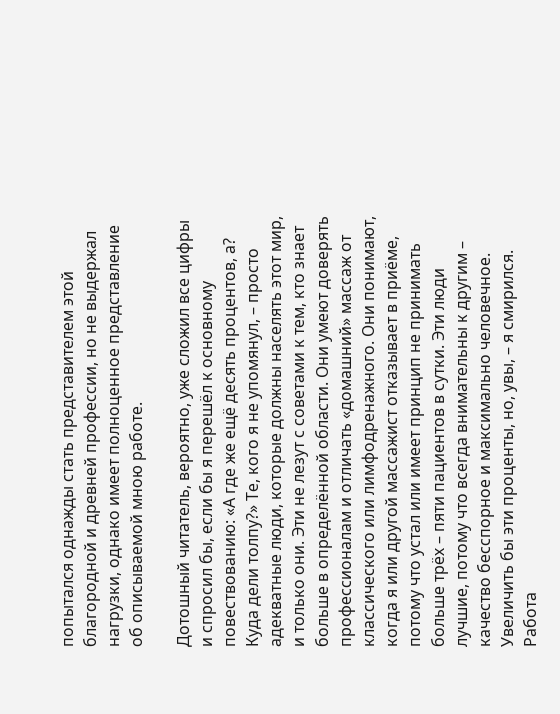попытался однажды стать представителем этой благородной и древней профессии, но не выдержал нагрузки, однако имеет полноценное представление об описываемой мною работе.

Дотошный читатель, вероятно, уже сложил все цифры и спросил бы, если бы я перешёл к основному повествованию: «А где же ещё десять процентов, а? Куда дели толпу?» Те, кого я не упомянул, – просто адекватные люди, которые должны населять этот мир, и только они. Эти не лезут с советами к тем, кто знает больше в определённой области. Они умеют доверять профессионалам и отличать «домашний» массаж от классического или лимфодренажного. Они понимают, когда я или другой массажист отказывает в приёме, потому что устал или имеет принцип не принимать больше трёх – пяти пациентов в сутки. Эти люди лучшие, потому что всегда внимательны к другим – качество бесспорное и максимально человечное. Увеличить бы эти проценты, но, увы, – я смирился. Работа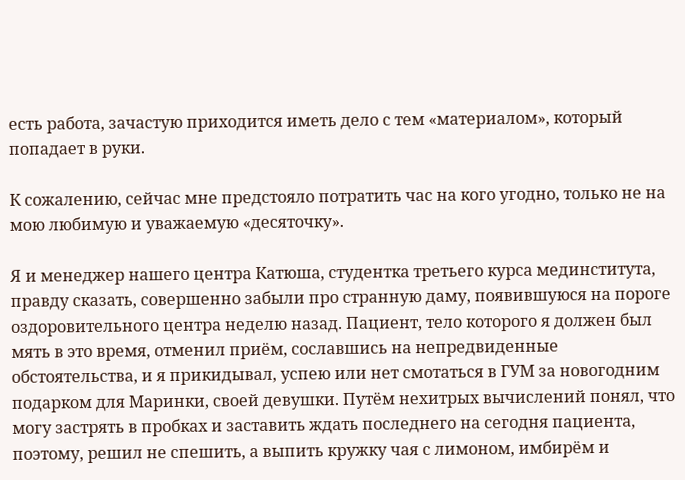есть работа, зачастую приходится иметь дело с тем «материалом», который попадает в руки.

К сожалению, сейчас мне предстояло потратить час на кого угодно, только не на мою любимую и уважаемую «десяточку».

Я и менеджер нашего центра Катюша, студентка третьего курса мединститута, правду сказать, совершенно забыли про странную даму, появившуюся на пороге оздоровительного центра неделю назад. Пациент, тело которого я должен был мять в это время, отменил приём, сославшись на непредвиденные обстоятельства, и я прикидывал, успею или нет смотаться в ГУМ за новогодним подарком для Маринки, своей девушки. Путём нехитрых вычислений понял, что могу застрять в пробках и заставить ждать последнего на сегодня пациента, поэтому, решил не спешить, а выпить кружку чая с лимоном, имбирём и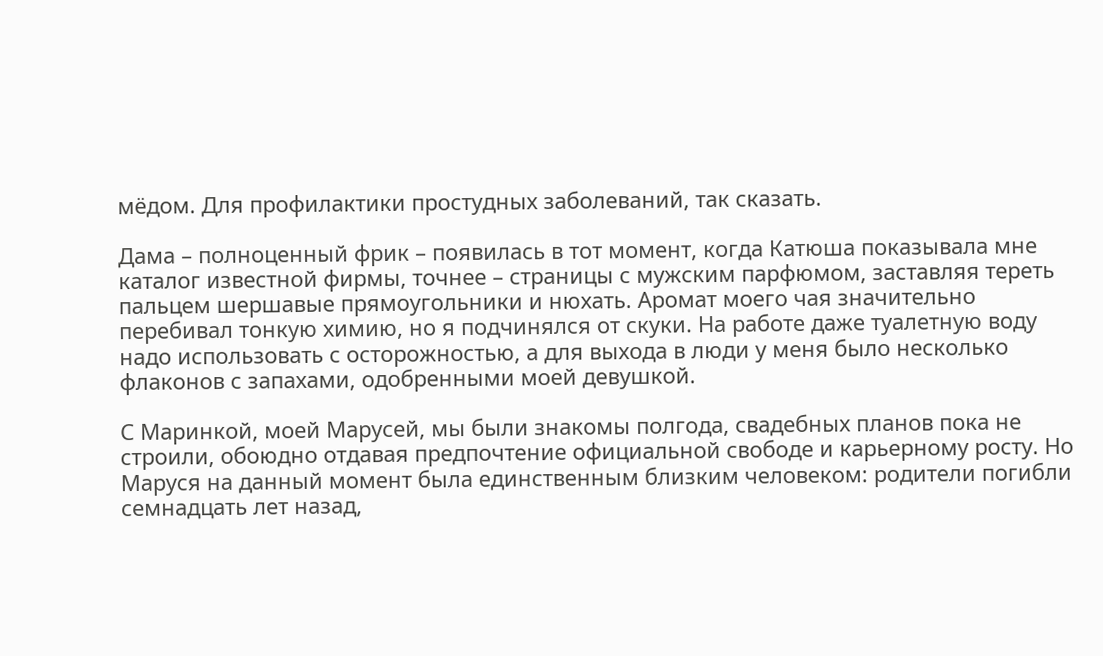мёдом. Для профилактики простудных заболеваний, так сказать.

Дама – полноценный фрик – появилась в тот момент, когда Катюша показывала мне каталог известной фирмы, точнее – страницы с мужским парфюмом, заставляя тереть пальцем шершавые прямоугольники и нюхать. Аромат моего чая значительно перебивал тонкую химию, но я подчинялся от скуки. На работе даже туалетную воду надо использовать с осторожностью, а для выхода в люди у меня было несколько флаконов с запахами, одобренными моей девушкой.

С Маринкой, моей Марусей, мы были знакомы полгода, свадебных планов пока не строили, обоюдно отдавая предпочтение официальной свободе и карьерному росту. Но Маруся на данный момент была единственным близким человеком: родители погибли семнадцать лет назад,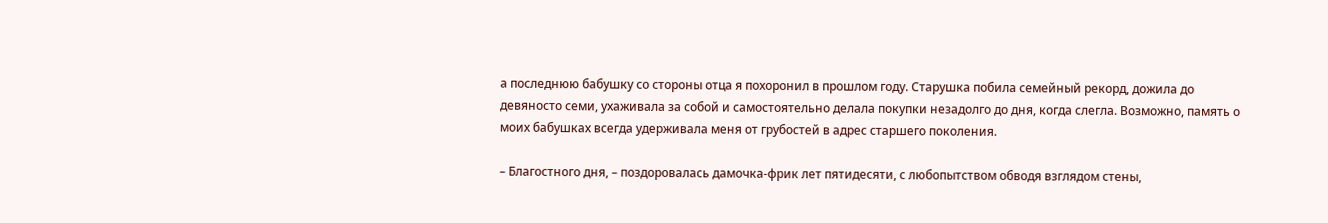а последнюю бабушку со стороны отца я похоронил в прошлом году. Старушка побила семейный рекорд, дожила до девяносто семи, ухаживала за собой и самостоятельно делала покупки незадолго до дня, когда слегла. Возможно, память о моих бабушках всегда удерживала меня от грубостей в адрес старшего поколения.

– Благостного дня, – поздоровалась дамочка-фрик лет пятидесяти, с любопытством обводя взглядом стены,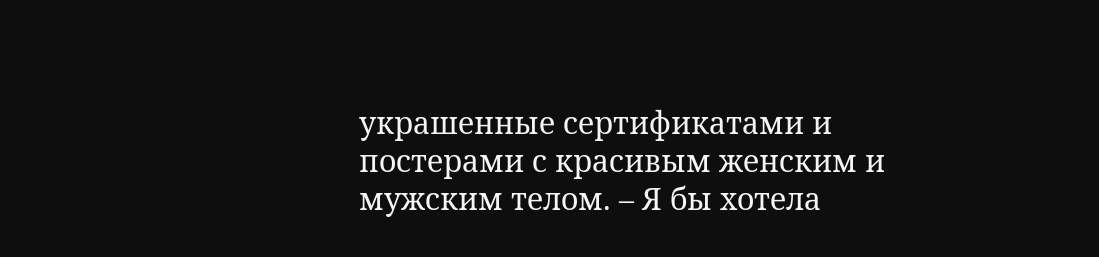украшенные сертификатами и постерами с красивым женским и мужским телом. – Я бы хотела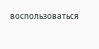воспользоваться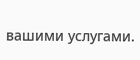вашими услугами.